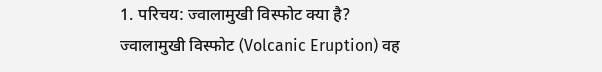1. परिचय: ज्वालामुखी विस्फोट क्या है?
ज्वालामुखी विस्फोट (Volcanic Eruption) वह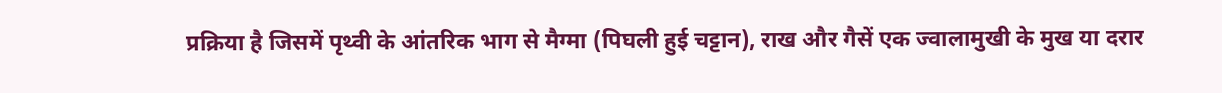प्रक्रिया है जिसमें पृथ्वी के आंतरिक भाग से मैग्मा (पिघली हुई चट्टान), राख और गैसें एक ज्वालामुखी के मुख या दरार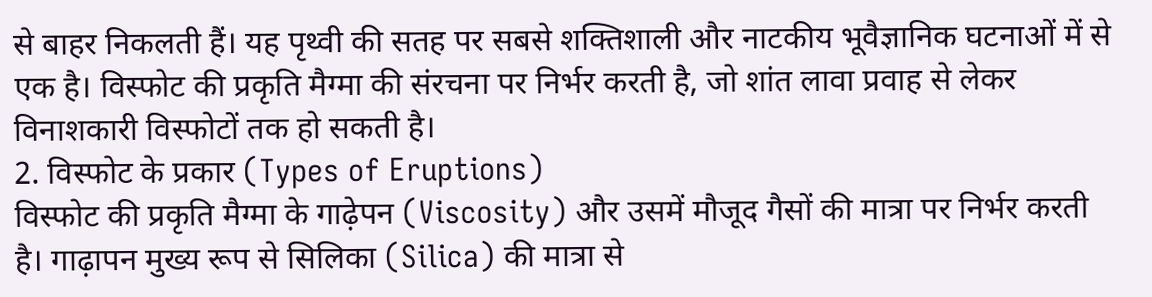से बाहर निकलती हैं। यह पृथ्वी की सतह पर सबसे शक्तिशाली और नाटकीय भूवैज्ञानिक घटनाओं में से एक है। विस्फोट की प्रकृति मैग्मा की संरचना पर निर्भर करती है, जो शांत लावा प्रवाह से लेकर विनाशकारी विस्फोटों तक हो सकती है।
2. विस्फोट के प्रकार (Types of Eruptions)
विस्फोट की प्रकृति मैग्मा के गाढ़ेपन (Viscosity) और उसमें मौजूद गैसों की मात्रा पर निर्भर करती है। गाढ़ापन मुख्य रूप से सिलिका (Silica) की मात्रा से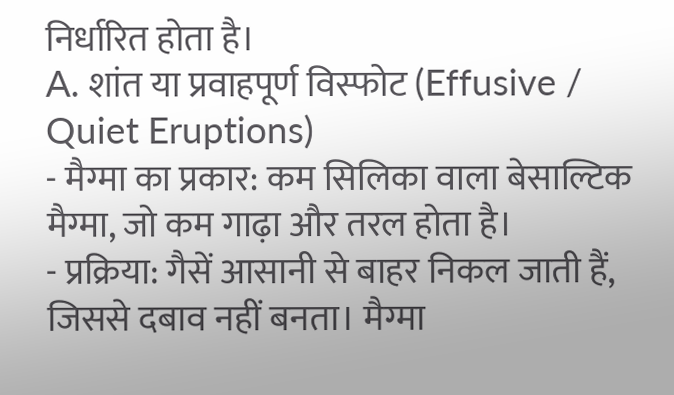निर्धारित होता है।
A. शांत या प्रवाहपूर्ण विस्फोट (Effusive / Quiet Eruptions)
- मैग्मा का प्रकार: कम सिलिका वाला बेसाल्टिक मैग्मा, जो कम गाढ़ा और तरल होता है।
- प्रक्रिया: गैसें आसानी से बाहर निकल जाती हैं, जिससे दबाव नहीं बनता। मैग्मा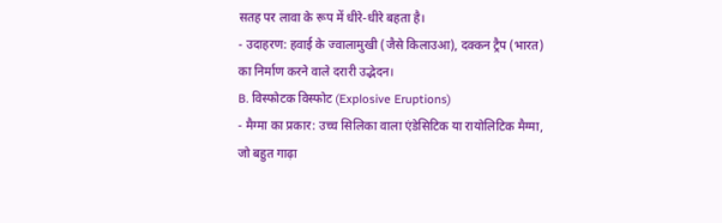सतह पर लावा के रूप में धीरे-धीरे बहता है।
- उदाहरण: हवाई के ज्वालामुखी (जैसे किलाउआ), दक्कन ट्रैप (भारत) का निर्माण करने वाले दरारी उद्भेदन।
B. विस्फोटक विस्फोट (Explosive Eruptions)
- मैग्मा का प्रकार: उच्च सिलिका वाला एंडेसिटिक या रायोलिटिक मैग्मा, जो बहुत गाढ़ा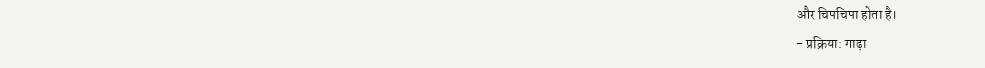और चिपचिपा होता है।
- प्रक्रिया: गाढ़ा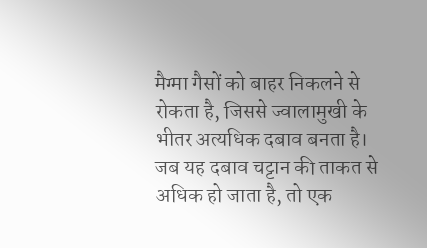मैग्मा गैसों को बाहर निकलने से रोकता है, जिससे ज्वालामुखी के भीतर अत्यधिक दबाव बनता है। जब यह दबाव चट्टान की ताकत से अधिक हो जाता है, तो एक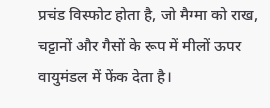प्रचंड विस्फोट होता है, जो मैग्मा को राख, चट्टानों और गैसों के रूप में मीलों ऊपर वायुमंडल में फेंक देता है।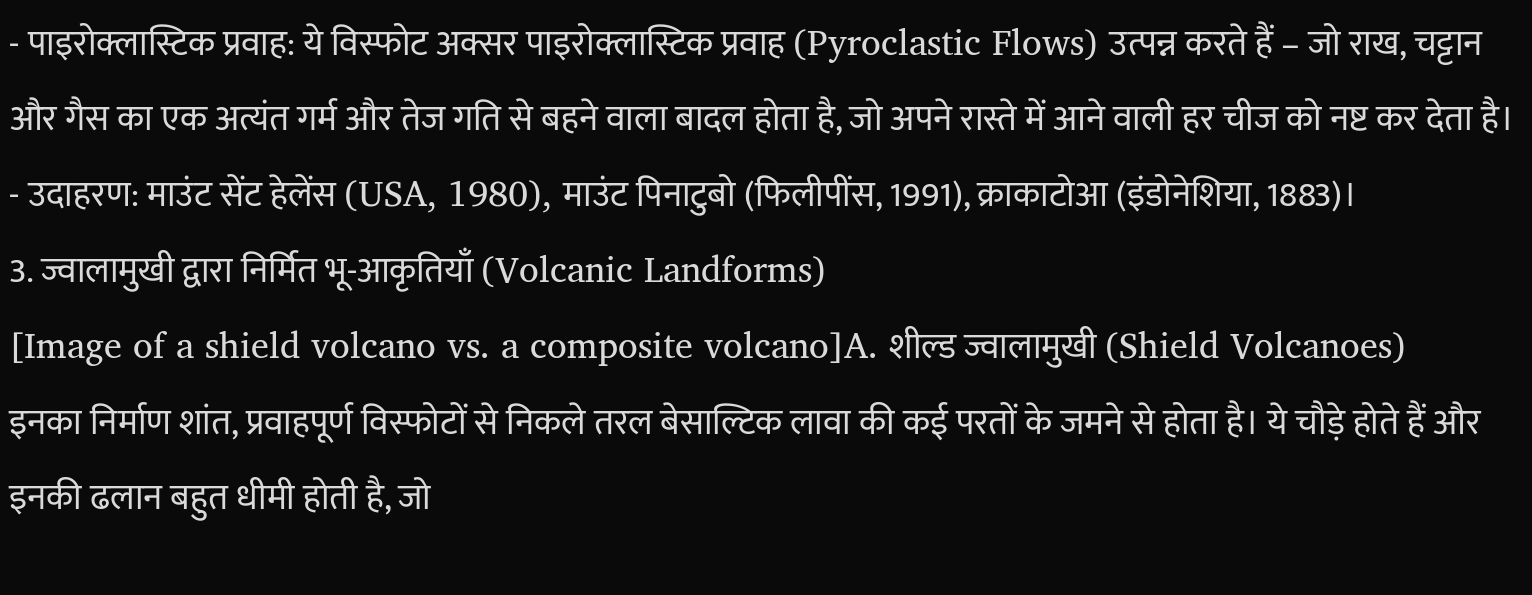- पाइरोक्लास्टिक प्रवाह: ये विस्फोट अक्सर पाइरोक्लास्टिक प्रवाह (Pyroclastic Flows) उत्पन्न करते हैं – जो राख, चट्टान और गैस का एक अत्यंत गर्म और तेज गति से बहने वाला बादल होता है, जो अपने रास्ते में आने वाली हर चीज को नष्ट कर देता है।
- उदाहरण: माउंट सेंट हेलेंस (USA, 1980), माउंट पिनाटुबो (फिलीपींस, 1991), क्राकाटोआ (इंडोनेशिया, 1883)।
3. ज्वालामुखी द्वारा निर्मित भू-आकृतियाँ (Volcanic Landforms)
[Image of a shield volcano vs. a composite volcano]A. शील्ड ज्वालामुखी (Shield Volcanoes)
इनका निर्माण शांत, प्रवाहपूर्ण विस्फोटों से निकले तरल बेसाल्टिक लावा की कई परतों के जमने से होता है। ये चौड़े होते हैं और इनकी ढलान बहुत धीमी होती है, जो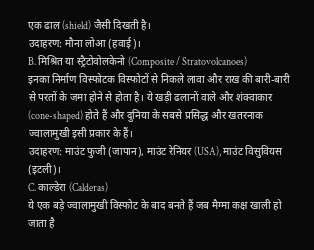एक ढाल (shield) जैसी दिखती है।
उदाहरण: मौना लोआ (हवाई)।
B. मिश्रित या स्ट्रैटोवोलकेनो (Composite / Stratovolcanoes)
इनका निर्माण विस्फोटक विस्फोटों से निकले लावा और राख की बारी-बारी से परतों के जमा होने से होता है। ये खड़ी ढलानों वाले और शंक्वाकार (cone-shaped) होते हैं और दुनिया के सबसे प्रसिद्ध और खतरनाक ज्वालामुखी इसी प्रकार के हैं।
उदाहरण: माउंट फुजी (जापान), माउंट रेनियर (USA), माउंट विसुवियस (इटली)।
C. काल्डेरा (Calderas)
ये एक बड़े ज्वालामुखी विस्फोट के बाद बनते हैं जब मैग्मा कक्ष खाली हो जाता है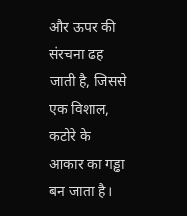और ऊपर की संरचना ढह जाती है, जिससे एक विशाल, कटोरे के आकार का गड्ढा बन जाता है।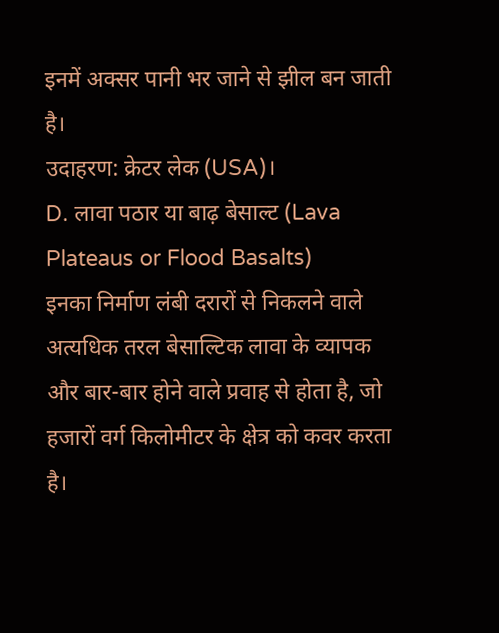इनमें अक्सर पानी भर जाने से झील बन जाती है।
उदाहरण: क्रेटर लेक (USA)।
D. लावा पठार या बाढ़ बेसाल्ट (Lava Plateaus or Flood Basalts)
इनका निर्माण लंबी दरारों से निकलने वाले अत्यधिक तरल बेसाल्टिक लावा के व्यापक और बार-बार होने वाले प्रवाह से होता है, जो हजारों वर्ग किलोमीटर के क्षेत्र को कवर करता है।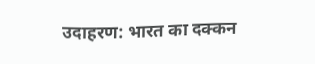उदाहरण: भारत का दक्कन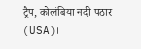ट्रैप, कोलंबिया नदी पठार (USA)।